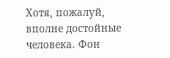Хотя, пожалуй, вполне достойные человека. Фон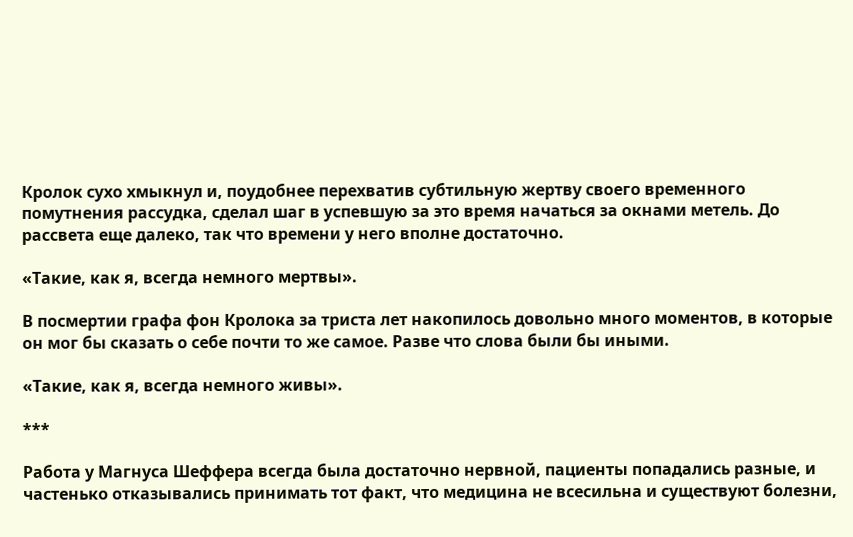Кролок сухо хмыкнул и, поудобнее перехватив субтильную жертву своего временного помутнения рассудка, сделал шаг в успевшую за это время начаться за окнами метель. До рассвета еще далеко, так что времени у него вполне достаточно.

«Такие, как я, всегда немного мертвы».

В посмертии графа фон Кролока за триста лет накопилось довольно много моментов, в которые он мог бы сказать о себе почти то же самое. Разве что слова были бы иными.

«Такие, как я, всегда немного живы».

***

Работа у Магнуса Шеффера всегда была достаточно нервной, пациенты попадались разные, и частенько отказывались принимать тот факт, что медицина не всесильна и существуют болезни,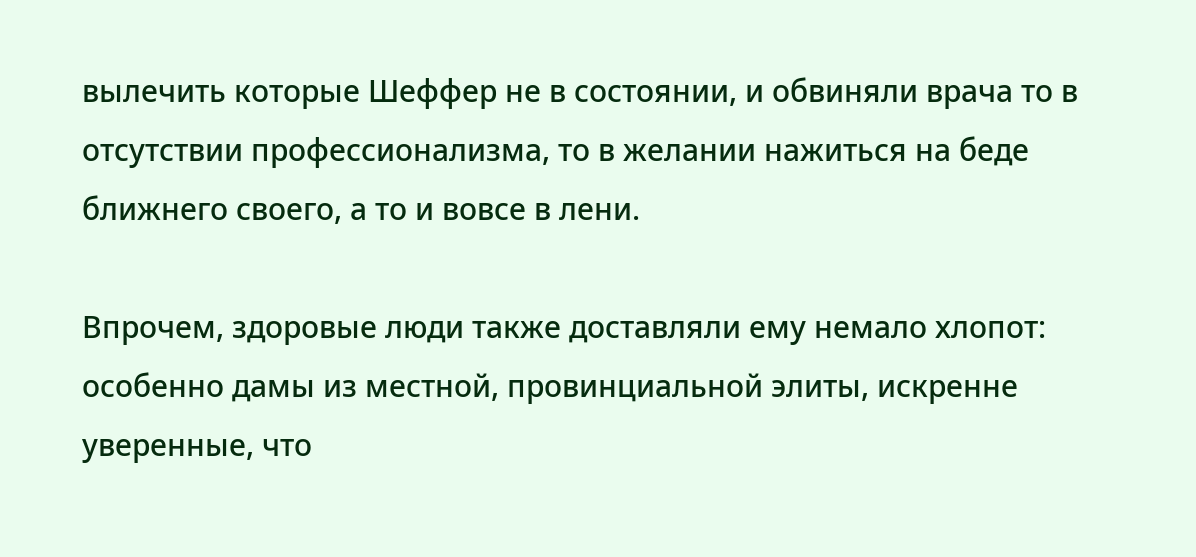вылечить которые Шеффер не в состоянии, и обвиняли врача то в отсутствии профессионализма, то в желании нажиться на беде ближнего своего, а то и вовсе в лени.

Впрочем, здоровые люди также доставляли ему немало хлопот: особенно дамы из местной, провинциальной элиты, искренне уверенные, что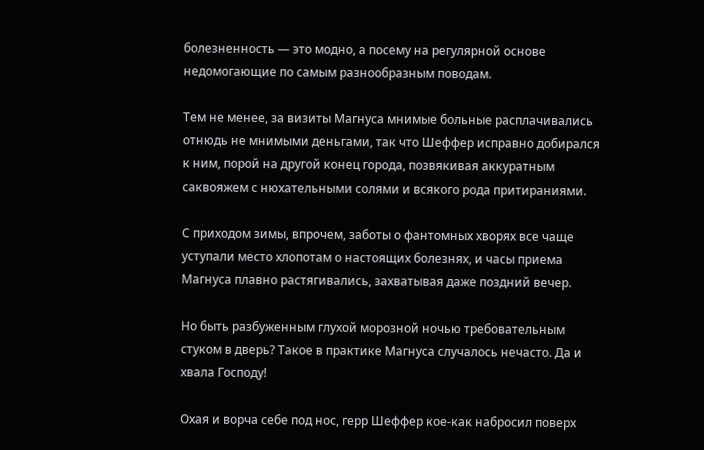болезненность — это модно, а посему на регулярной основе недомогающие по самым разнообразным поводам.

Тем не менее, за визиты Магнуса мнимые больные расплачивались отнюдь не мнимыми деньгами, так что Шеффер исправно добирался к ним, порой на другой конец города, позвякивая аккуратным саквояжем с нюхательными солями и всякого рода притираниями.

С приходом зимы, впрочем, заботы о фантомных хворях все чаще уступали место хлопотам о настоящих болезнях, и часы приема Магнуса плавно растягивались, захватывая даже поздний вечер.

Но быть разбуженным глухой морозной ночью требовательным стуком в дверь? Такое в практике Магнуса случалось нечасто. Да и хвала Господу!

Охая и ворча себе под нос, герр Шеффер кое-как набросил поверх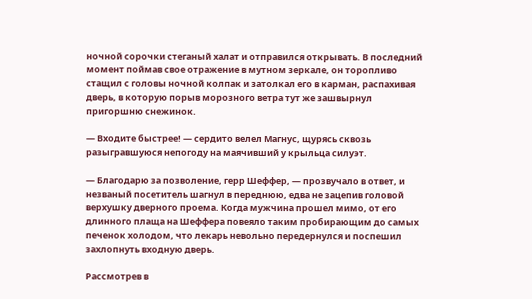ночной сорочки стеганый халат и отправился открывать. В последний момент поймав свое отражение в мутном зеркале, он торопливо стащил с головы ночной колпак и затолкал его в карман, распахивая дверь, в которую порыв морозного ветра тут же зашвырнул пригоршню снежинок.

— Входите быстрее! — сердито велел Магнус, щурясь сквозь разыгравшуюся непогоду на маячивший у крыльца силуэт.

— Благодарю за позволение, герр Шеффер, — прозвучало в ответ, и незваный посетитель шагнул в переднюю, едва не зацепив головой верхушку дверного проема. Когда мужчина прошел мимо, от его длинного плаща на Шеффера повеяло таким пробирающим до самых печенок холодом, что лекарь невольно передернулся и поспешил захлопнуть входную дверь.

Рассмотрев в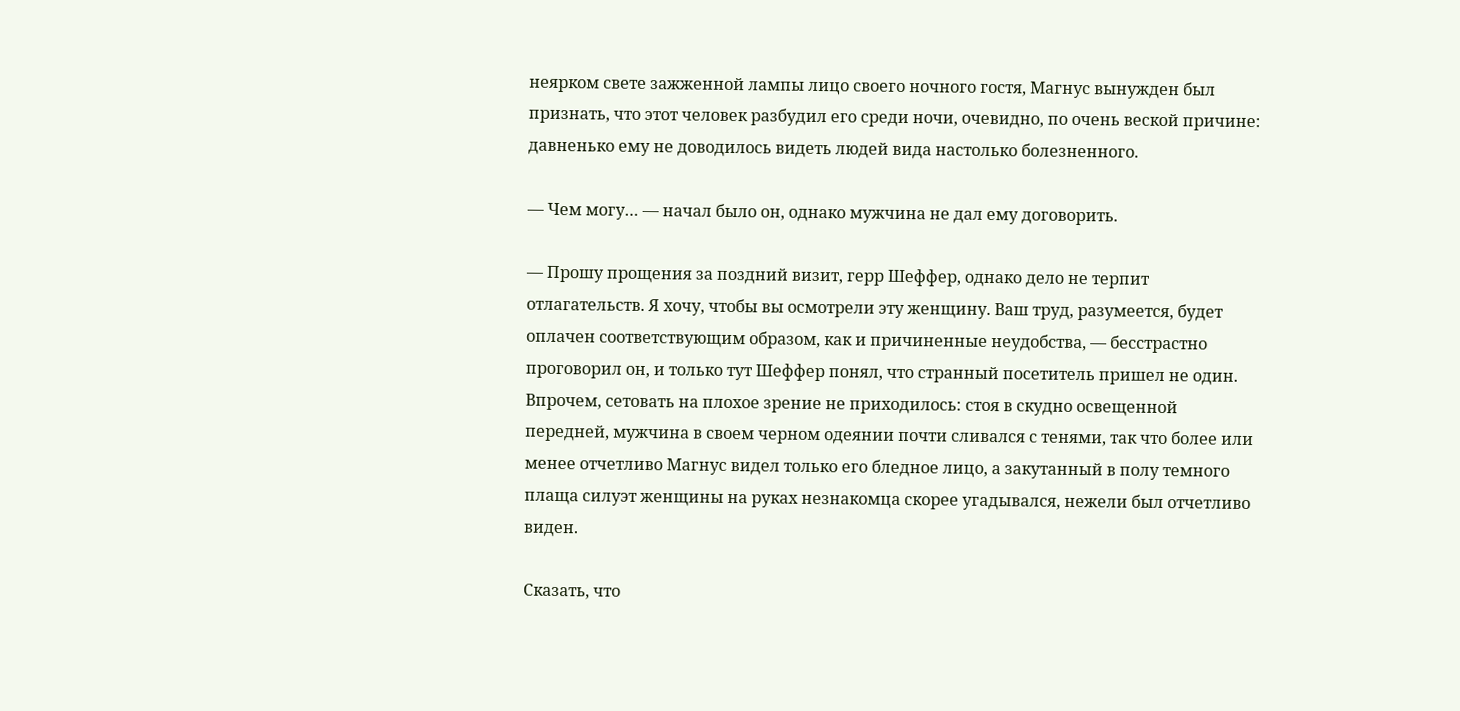неярком свете зажженной лампы лицо своего ночного гостя, Магнус вынужден был признать, что этот человек разбудил его среди ночи, очевидно, по очень веской причине: давненько ему не доводилось видеть людей вида настолько болезненного.

— Чем могу… — начал было он, однако мужчина не дал ему договорить.

— Прошу прощения за поздний визит, герр Шеффер, однако дело не терпит отлагательств. Я хочу, чтобы вы осмотрели эту женщину. Ваш труд, разумеется, будет оплачен соответствующим образом, как и причиненные неудобства, — бесстрастно проговорил он, и только тут Шеффер понял, что странный посетитель пришел не один. Впрочем, сетовать на плохое зрение не приходилось: стоя в скудно освещенной передней, мужчина в своем черном одеянии почти сливался с тенями, так что более или менее отчетливо Магнус видел только его бледное лицо, а закутанный в полу темного плаща силуэт женщины на руках незнакомца скорее угадывался, нежели был отчетливо виден.

Сказать, что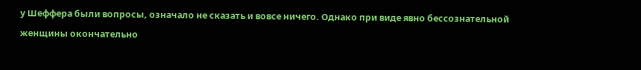у Шеффера были вопросы, означало не сказать и вовсе ничего. Однако при виде явно бессознательной женщины окончательно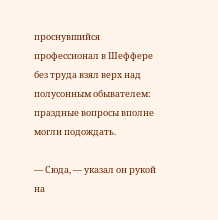проснувшийся профессионал в Шеффере без труда взял верх над полусонным обывателем: праздные вопросы вполне могли подождать.

— Сюда, — указал он рукой на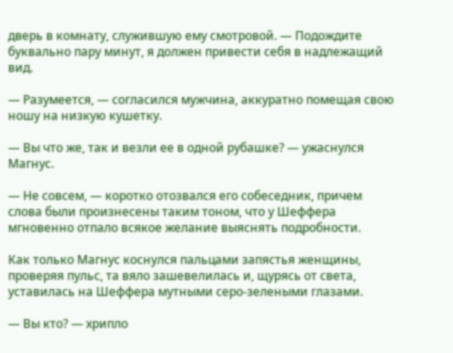дверь в комнату, служившую ему смотровой. — Подождите буквально пару минут, я должен привести себя в надлежащий вид.

— Разумеется, — согласился мужчина, аккуратно помещая свою ношу на низкую кушетку.

— Вы что же, так и везли ее в одной рубашке? — ужаснулся Магнус.

— Не совсем, — коротко отозвался его собеседник, причем слова были произнесены таким тоном, что у Шеффера мгновенно отпало всякое желание выяснять подробности.

Как только Магнус коснулся пальцами запястья женщины, проверяя пульс, та вяло зашевелилась и, щурясь от света, уставилась на Шеффера мутными серо-зелеными глазами.

— Вы кто? — хрипло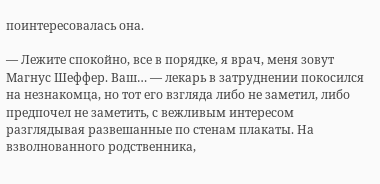поинтересовалась она.

— Лежите спокойно, все в порядке, я врач, меня зовут Магнус Шеффер. Ваш… — лекарь в затруднении покосился на незнакомца, но тот его взгляда либо не заметил, либо предпочел не заметить, с вежливым интересом разглядывая развешанные по стенам плакаты. На взволнованного родственника,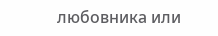любовника или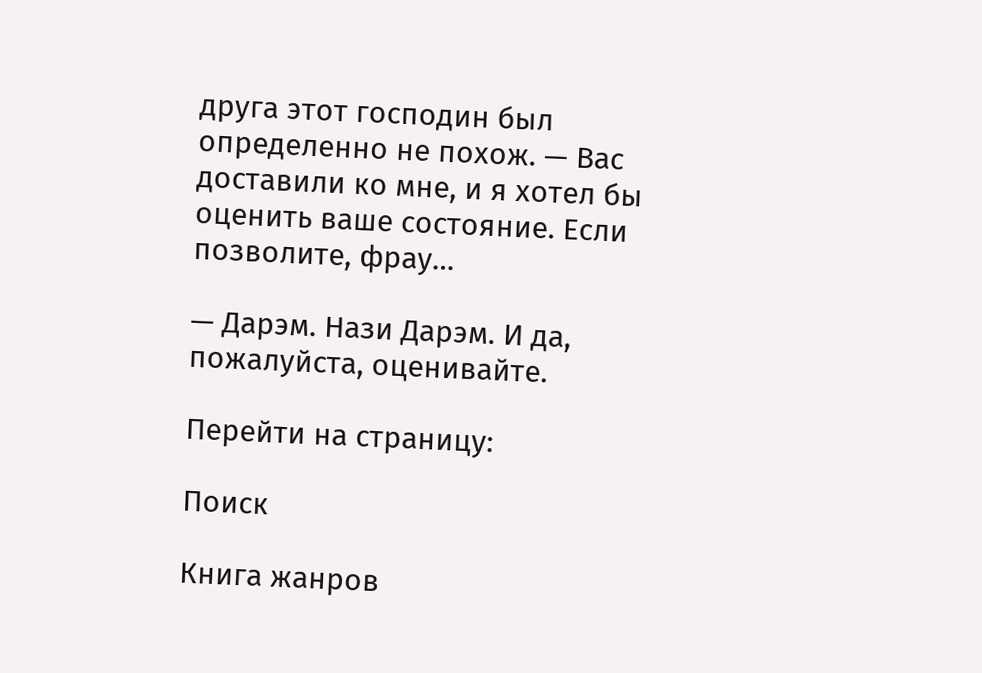друга этот господин был определенно не похож. — Вас доставили ко мне, и я хотел бы оценить ваше состояние. Если позволите, фрау…

— Дарэм. Нази Дарэм. И да, пожалуйста, оценивайте.

Перейти на страницу:

Поиск

Книга жанров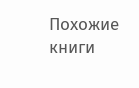Похожие книги